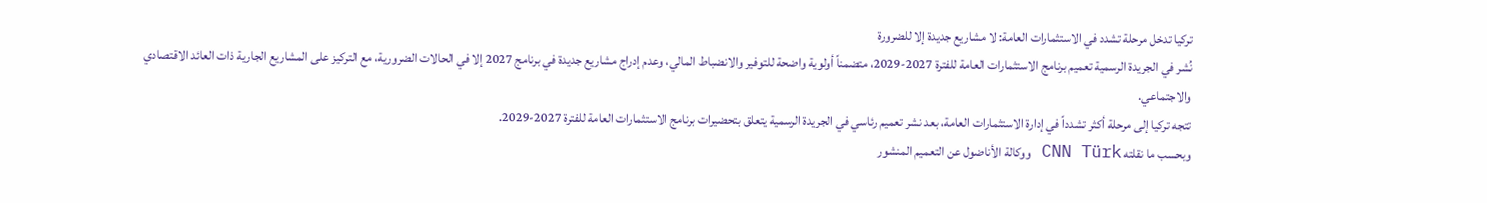تركيا تدخل مرحلة تشدد في الاستثمارات العامة: لا مشاريع جديدة إلا للضرورة
نُشر في الجريدة الرسمية تعميم برنامج الاستثمارات العامة للفترة 2027-2029، متضمناً أولوية واضحة للتوفير والانضباط المالي، وعدم إدراج مشاريع جديدة في برنامج 2027 إلا في الحالات الضرورية، مع التركيز على المشاريع الجارية ذات العائد الاقتصادي والاجتماعي.
تتجه تركيا إلى مرحلة أكثر تشدداً في إدارة الاستثمارات العامة، بعد نشر تعميم رئاسي في الجريدة الرسمية يتعلق بتحضيرات برنامج الاستثمارات العامة للفترة 2027-2029.
وبحسب ما نقلته CNN Türk ووكالة الأناضول عن التعميم المنشور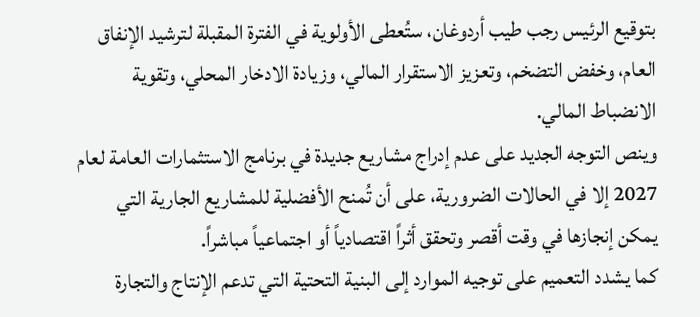بتوقيع الرئيس رجب طيب أردوغان، ستُعطى الأولوية في الفترة المقبلة لترشيد الإنفاق العام، وخفض التضخم، وتعزيز الاستقرار المالي، وزيادة الادخار المحلي، وتقوية الانضباط المالي.
وينص التوجه الجديد على عدم إدراج مشاريع جديدة في برنامج الاستثمارات العامة لعام 2027 إلا في الحالات الضرورية، على أن تُمنح الأفضلية للمشاريع الجارية التي يمكن إنجازها في وقت أقصر وتحقق أثراً اقتصادياً أو اجتماعياً مباشراً.
كما يشدد التعميم على توجيه الموارد إلى البنية التحتية التي تدعم الإنتاج والتجارة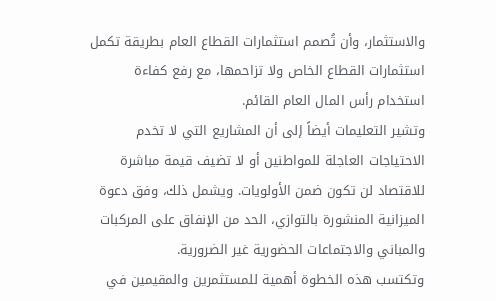والاستثمار، وأن تُصمم استثمارات القطاع العام بطريقة تكمل استثمارات القطاع الخاص ولا تزاحمها، مع رفع كفاءة استخدام رأس المال العام القائم.
وتشير التعليمات أيضاً إلى أن المشاريع التي لا تخدم الاحتياجات العاجلة للمواطنين أو لا تضيف قيمة مباشرة للاقتصاد لن تكون ضمن الأولويات. ويشمل ذلك، وفق دعوة الميزانية المنشورة بالتوازي، الحد من الإنفاق على المركبات والمباني والاجتماعات الحضورية غير الضرورية.
وتكتسب هذه الخطوة أهمية للمستثمرين والمقيمين في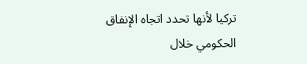تركيا لأنها تحدد اتجاه الإنفاق الحكومي خلال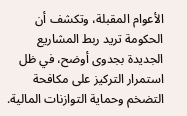الأعوام المقبلة، وتكشف أن الحكومة تريد ربط المشاريع الجديدة بجدوى أوضح، في ظل استمرار التركيز على مكافحة التضخم وحماية التوازنات المالية.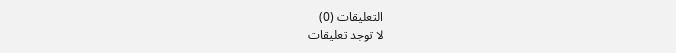التعليقات (0)
لا توجد تعليقات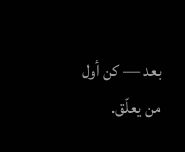بعد — كن أول من يعلّق.